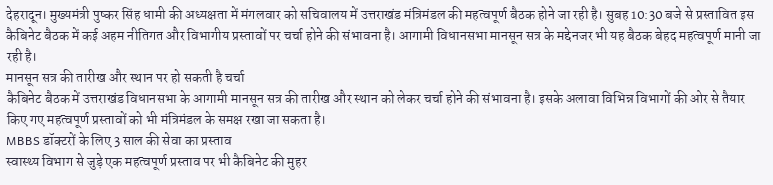देहरादून। मुख्यमंत्री पुष्कर सिंह धामी की अध्यक्षता में मंगलवार को सचिवालय में उत्तराखंड मंत्रिमंडल की महत्वपूर्ण बैठक होने जा रही है। सुबह 10:30 बजे से प्रस्तावित इस कैबिनेट बैठक में कई अहम नीतिगत और विभागीय प्रस्तावों पर चर्चा होने की संभावना है। आगामी विधानसभा मानसून सत्र के मद्देनजर भी यह बैठक बेहद महत्वपूर्ण मानी जा रही है।
मानसून सत्र की तारीख और स्थान पर हो सकती है चर्चा
कैबिनेट बैठक में उत्तराखंड विधानसभा के आगामी मानसून सत्र की तारीख और स्थान को लेकर चर्चा होने की संभावना है। इसके अलावा विभिन्न विभागों की ओर से तैयार किए गए महत्वपूर्ण प्रस्तावों को भी मंत्रिमंडल के समक्ष रखा जा सकता है।
MBBS डॉक्टरों के लिए 3 साल की सेवा का प्रस्ताव
स्वास्थ्य विभाग से जुड़े एक महत्वपूर्ण प्रस्ताव पर भी कैबिनेट की मुहर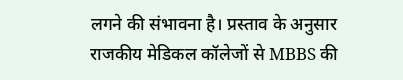लगने की संभावना है। प्रस्ताव के अनुसार राजकीय मेडिकल कॉलेजों से MBBS की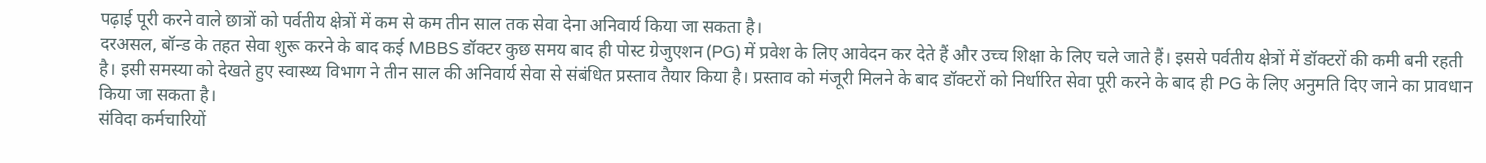पढ़ाई पूरी करने वाले छात्रों को पर्वतीय क्षेत्रों में कम से कम तीन साल तक सेवा देना अनिवार्य किया जा सकता है।
दरअसल, बॉन्ड के तहत सेवा शुरू करने के बाद कई MBBS डॉक्टर कुछ समय बाद ही पोस्ट ग्रेजुएशन (PG) में प्रवेश के लिए आवेदन कर देते हैं और उच्च शिक्षा के लिए चले जाते हैं। इससे पर्वतीय क्षेत्रों में डॉक्टरों की कमी बनी रहती है। इसी समस्या को देखते हुए स्वास्थ्य विभाग ने तीन साल की अनिवार्य सेवा से संबंधित प्रस्ताव तैयार किया है। प्रस्ताव को मंजूरी मिलने के बाद डॉक्टरों को निर्धारित सेवा पूरी करने के बाद ही PG के लिए अनुमति दिए जाने का प्रावधान किया जा सकता है।
संविदा कर्मचारियों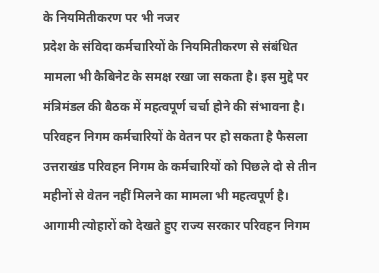के नियमितीकरण पर भी नजर
प्रदेश के संविदा कर्मचारियों के नियमितीकरण से संबंधित मामला भी कैबिनेट के समक्ष रखा जा सकता है। इस मुद्दे पर मंत्रिमंडल की बैठक में महत्वपूर्ण चर्चा होने की संभावना है।
परिवहन निगम कर्मचारियों के वेतन पर हो सकता है फैसला
उत्तराखंड परिवहन निगम के कर्मचारियों को पिछले दो से तीन महीनों से वेतन नहीं मिलने का मामला भी महत्वपूर्ण है। आगामी त्योहारों को देखते हुए राज्य सरकार परिवहन निगम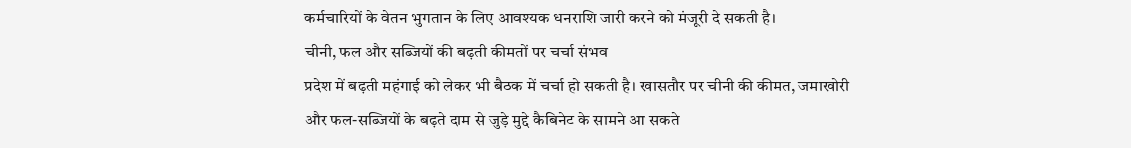कर्मचारियों के वेतन भुगतान के लिए आवश्यक धनराशि जारी करने को मंजूरी दे सकती है।
चीनी, फल और सब्जियों की बढ़ती कीमतों पर चर्चा संभव
प्रदेश में बढ़ती महंगाई को लेकर भी बैठक में चर्चा हो सकती है। खासतौर पर चीनी की कीमत, जमाखोरी और फल-सब्जियों के बढ़ते दाम से जुड़े मुद्दे कैबिनेट के सामने आ सकते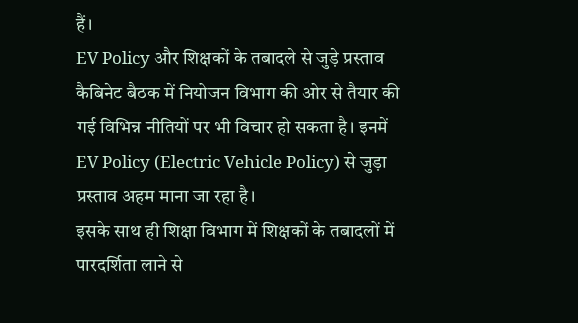हैं।
EV Policy और शिक्षकों के तबादले से जुड़े प्रस्ताव
कैबिनेट बैठक में नियोजन विभाग की ओर से तैयार की गई विभिन्न नीतियों पर भी विचार हो सकता है। इनमें EV Policy (Electric Vehicle Policy) से जुड़ा प्रस्ताव अहम माना जा रहा है।
इसके साथ ही शिक्षा विभाग में शिक्षकों के तबादलों में पारदर्शिता लाने से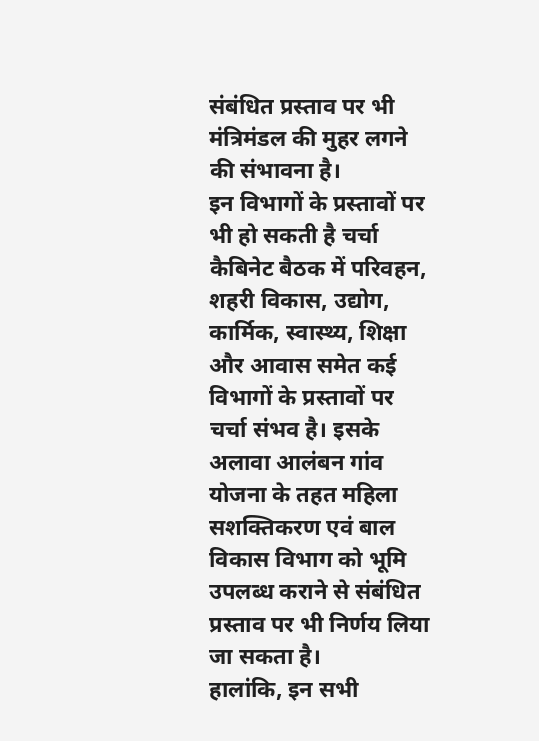संबंधित प्रस्ताव पर भी मंत्रिमंडल की मुहर लगने की संभावना है।
इन विभागों के प्रस्तावों पर भी हो सकती है चर्चा
कैबिनेट बैठक में परिवहन, शहरी विकास, उद्योग, कार्मिक, स्वास्थ्य, शिक्षा और आवास समेत कई विभागों के प्रस्तावों पर चर्चा संभव है। इसके अलावा आलंबन गांव योजना के तहत महिला सशक्तिकरण एवं बाल विकास विभाग को भूमि उपलब्ध कराने से संबंधित प्रस्ताव पर भी निर्णय लिया जा सकता है।
हालांकि, इन सभी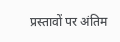प्रस्तावों पर अंतिम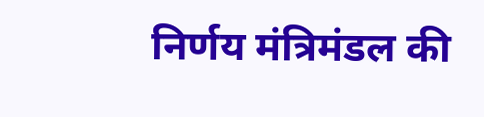निर्णय मंत्रिमंडल की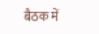बैठक में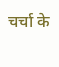चर्चा के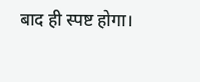बाद ही स्पष्ट होगा।